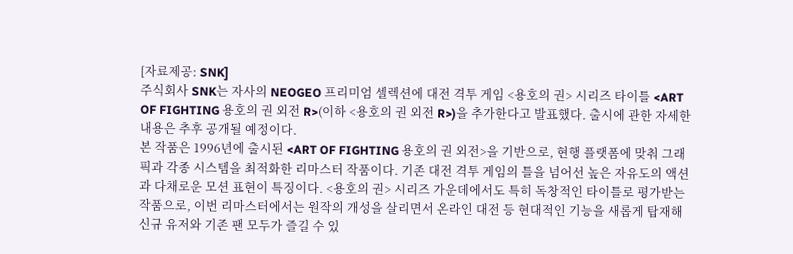[자료제공: SNK]
주식회사 SNK는 자사의 NEOGEO 프리미엄 셀렉션에 대전 격투 게임 <용호의 권> 시리즈 타이틀 <ART OF FIGHTING 용호의 권 외전 R>(이하 <용호의 권 외전 R>)을 추가한다고 발표했다. 출시에 관한 자세한 내용은 추후 공개될 예정이다.
본 작품은 1996년에 출시된 <ART OF FIGHTING 용호의 권 외전>을 기반으로, 현행 플랫폼에 맞춰 그래픽과 각종 시스템을 최적화한 리마스터 작품이다. 기존 대전 격투 게임의 틀을 넘어선 높은 자유도의 액션과 다채로운 모션 표현이 특징이다. <용호의 권> 시리즈 가운데에서도 특히 독창적인 타이틀로 평가받는 작품으로, 이번 리마스터에서는 원작의 개성을 살리면서 온라인 대전 등 현대적인 기능을 새롭게 탑재해 신규 유저와 기존 팬 모두가 즐길 수 있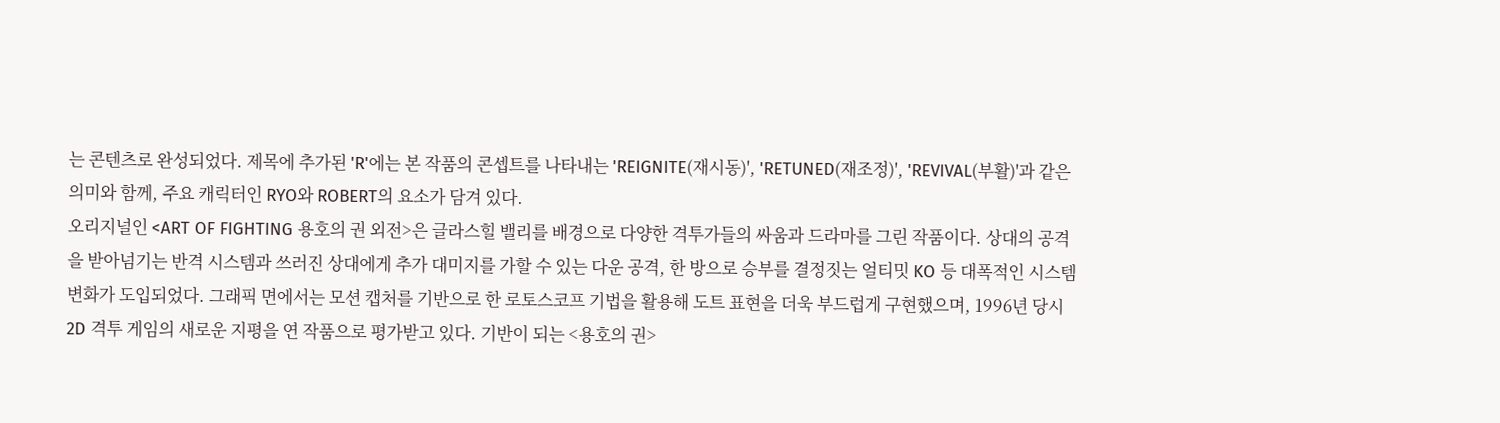는 콘텐츠로 완성되었다. 제목에 추가된 'R'에는 본 작품의 콘셉트를 나타내는 'REIGNITE(재시동)', 'RETUNED(재조정)', 'REVIVAL(부활)'과 같은 의미와 함께, 주요 캐릭터인 RYO와 ROBERT의 요소가 담겨 있다.
오리지널인 <ART OF FIGHTING 용호의 권 외전>은 글라스힐 밸리를 배경으로 다양한 격투가들의 싸움과 드라마를 그린 작품이다. 상대의 공격을 받아넘기는 반격 시스템과 쓰러진 상대에게 추가 대미지를 가할 수 있는 다운 공격, 한 방으로 승부를 결정짓는 얼티밋 KO 등 대폭적인 시스템 변화가 도입되었다. 그래픽 면에서는 모션 캡처를 기반으로 한 로토스코프 기법을 활용해 도트 표현을 더욱 부드럽게 구현했으며, 1996년 당시 2D 격투 게임의 새로운 지평을 연 작품으로 평가받고 있다. 기반이 되는 <용호의 권>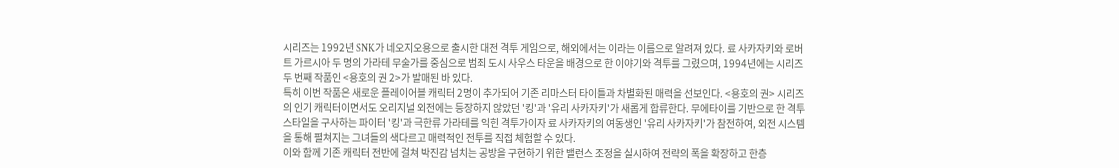시리즈는 1992년 SNK가 네오지오용으로 출시한 대전 격투 게임으로, 해외에서는 이라는 이름으로 알려져 있다. 료 사카자키와 로버트 가르시아 두 명의 가라테 무술가를 중심으로 범죄 도시 사우스 타운을 배경으로 한 이야기와 격투를 그렸으며, 1994년에는 시리즈 두 번째 작품인 <용호의 권 2>가 발매된 바 있다.
특히 이번 작품은 새로운 플레이어블 캐릭터 2명이 추가되어 기존 리마스터 타이틀과 차별화된 매력을 선보인다. <용호의 권> 시리즈의 인기 캐릭터이면서도 오리지널 외전에는 등장하지 않았던 '킹'과 '유리 사카자키'가 새롭게 합류한다. 무에타이를 기반으로 한 격투 스타일을 구사하는 파이터 '킹'과 극한류 가라테를 익힌 격투가이자 료 사카자키의 여동생인 '유리 사카자키'가 참전하여, 외전 시스템을 통해 펼쳐지는 그녀들의 색다르고 매력적인 전투를 직접 체험할 수 있다.
이와 함께 기존 캐릭터 전반에 걸쳐 박진감 넘치는 공방을 구현하기 위한 밸런스 조정을 실시하여 전략의 폭을 확장하고 한층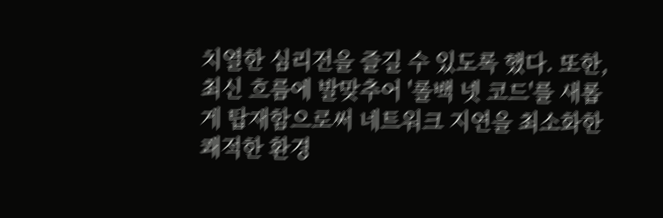치열한 심리전을 즐길 수 있도록 했다. 또한, 최신 흐름에 발맞추어 '롤백 넷 코드'를 새롭게 탑재함으로써 네트워크 지연을 최소화한 쾌적한 환경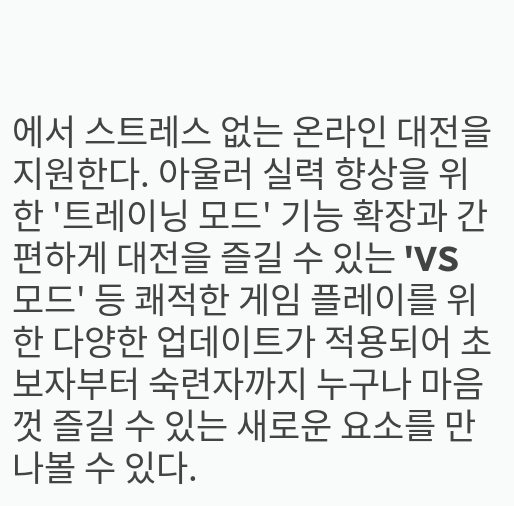에서 스트레스 없는 온라인 대전을 지원한다. 아울러 실력 향상을 위한 '트레이닝 모드' 기능 확장과 간편하게 대전을 즐길 수 있는 'VS 모드' 등 쾌적한 게임 플레이를 위한 다양한 업데이트가 적용되어 초보자부터 숙련자까지 누구나 마음껏 즐길 수 있는 새로운 요소를 만나볼 수 있다.